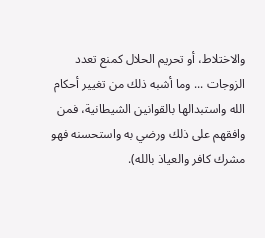والاختلاط، أو تحريم الحلال كمنع تعدد الزوجات ... وما أشبه ذلك من تغيير أحكام الله واستبدالها بالقوانين الشيطانية، فمن وافقهم على ذلك ورضي به واستحسنه فهو مشرك كافر والعياذ بالله).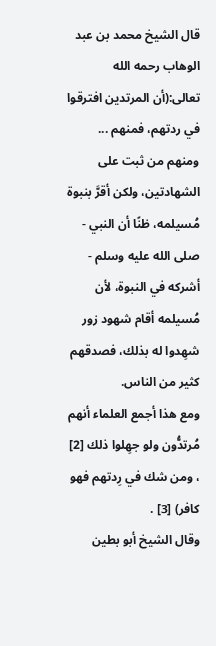قال الشيخ محمد بن عبد الوهاب رحمه الله تعالى:(أن المرتدين افترقوا في ردتهم، فمنهم ...
ومنهم من ثبت على الشهادتين، ولكن أقرَّ بنبوة مُسيلمه، ظنًا أن النبي - صلى الله عليه وسلم - أشركه في النبوة، لأن مُسيلمه أقام شهود زور شهِدوا له بذلك، فصدقهم كثير من الناس.
ومع هذا أجمع العلماء أنهم مُرتدُّون ولو جهِلوا ذلك [2] ، ومن شك في رِدتهم فهو كافر) [3] .
وقال الشيخ أبو بطين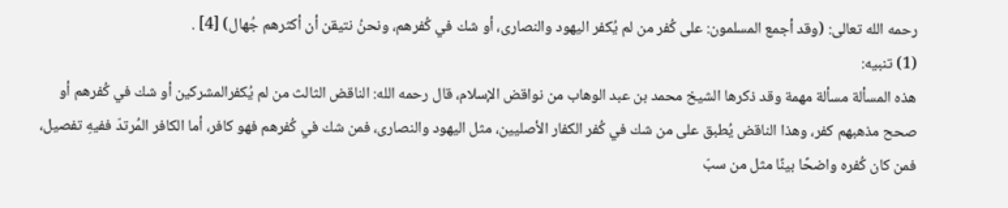رحمه الله تعالى: (وقد أجمع المسلمون: على كُفر من لم يُكفر اليهود والنصارى، أو شك في كُفرهم، ونحنُ نتيقن أن أكثرهم جُهال) [4] .
(1) تنبيه:
هذه المسألة مسألة مهمة وقد ذكرها الشيخ محمد بن عبد الوهاب من نواقض الإسلام، قال رحمه الله: الناقض الثالث من لم يُكفرالمشركين أو شك في كُفرهم أو صحح مذهبهم كفر، وهذا الناقض يُطبق على من شك في كُفر الكفار الأصليين، مثل اليهود والنصارى، فمن شك في كُفرهم فهو كافر، أما الكافر المُرتدّ ففيهِ تفصيل، فمن كان كُفره واضحًا بينًا مثل من سبّ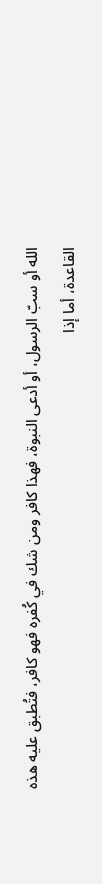الله أو سبّ الرسول، أو أدعى النبوة، فهذا كافر ومن شك في كُفره فهو كافر، فتُطبق عليه هذه القاعدة، أما إذا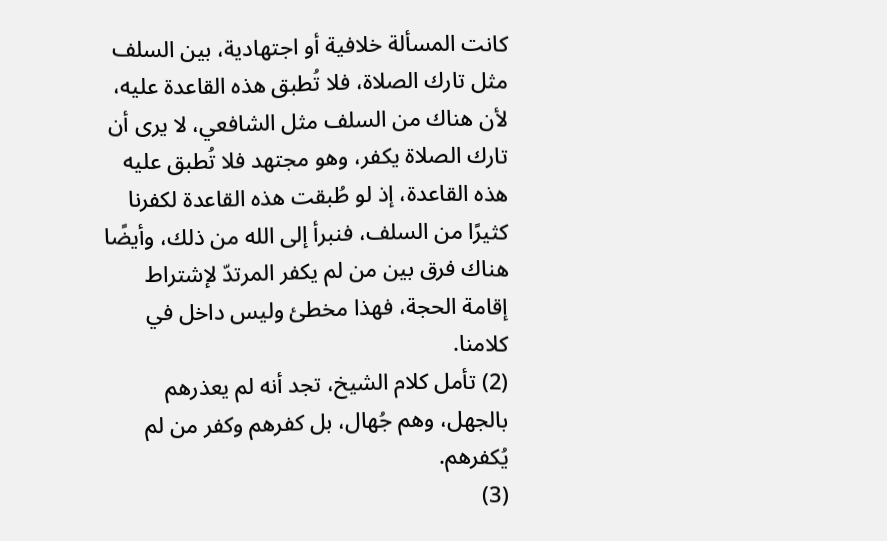كانت المسألة خلافية أو اجتهادية، بين السلف مثل تارك الصلاة، فلا تُطبق هذه القاعدة عليه، لأن هناك من السلف مثل الشافعي، لا يرى أن تارك الصلاة يكفر، وهو مجتهد فلا تُطبق عليه هذه القاعدة، إذ لو طُبقت هذه القاعدة لكفرنا كثيرًا من السلف، فنبرأ إلى الله من ذلك، وأيضًا هناك فرق بين من لم يكفر المرتدّ لإشتراط إقامة الحجة، فهذا مخطئ وليس داخل في كلامنا.
(2) تأمل كلام الشيخ، تجد أنه لم يعذرهم بالجهل، وهم جُهال، بل كفرهم وكفر من لم يُكفرهم.
(3)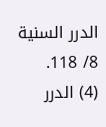الدرر السنية 8/ 118.
(4) الدرر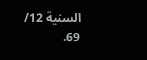السنية 12/ 69.